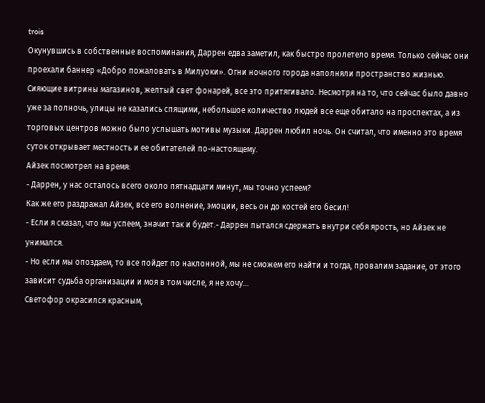trois
Окунувшись в собственные воспоминания, Даррен едва заметил, как быстро пролетело время. Только сейчас они проехали баннер «Добро пожаловать в Милуоки». Огни ночного города наполняли пространство жизнью. Сияющие витрины магазинов, желтый свет фонарей, все это притягивало. Несмотря на то, что сейчас было давно уже за полночь, улицы не казались спящими, небольшое количество людей все еще обитало на проспектах, а из торговых центров можно было услышать мотивы музыки. Даррен любил ночь. Он считал, что именно это время суток открывает местность и ее обитателей по-настоящему.
Айзек посмотрел на время:
- Даррен, у нас осталось всего около пятнадцати минут, мы точно успеем?
Как же его раздражал Айзек, все его волнение, эмоции, весь он до костей его бесил!
- Если я сказал, что мы успеем, значит так и будет.- Даррен пытался сдержать внутри себя ярость, но Айзек не унимался.
- Но если мы опоздаем, то все пойдет по наклонной, мы не сможем его найти и тогда, провалим задание, от этого зависит судьба организации и моя в том числе, я не хочу...
Светофор окрасился красным,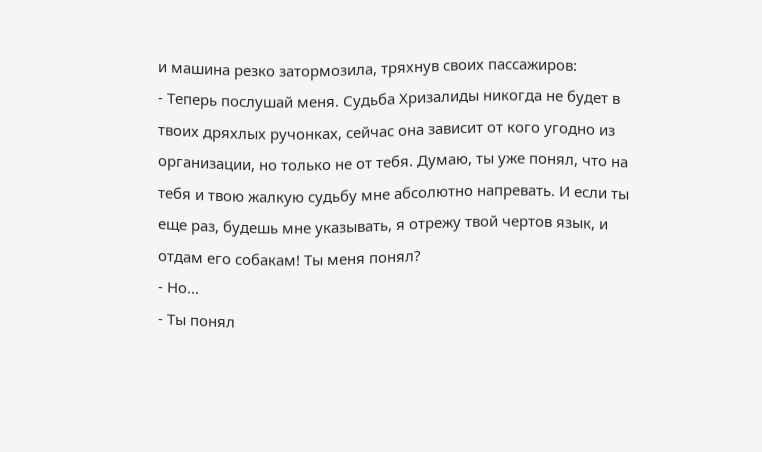и машина резко затормозила, тряхнув своих пассажиров:
- Теперь послушай меня. Судьба Хризалиды никогда не будет в твоих дряхлых ручонках, сейчас она зависит от кого угодно из организации, но только не от тебя. Думаю, ты уже понял, что на тебя и твою жалкую судьбу мне абсолютно напревать. И если ты еще раз, будешь мне указывать, я отрежу твой чертов язык, и отдам его собакам! Ты меня понял?
- Но...
- Ты понял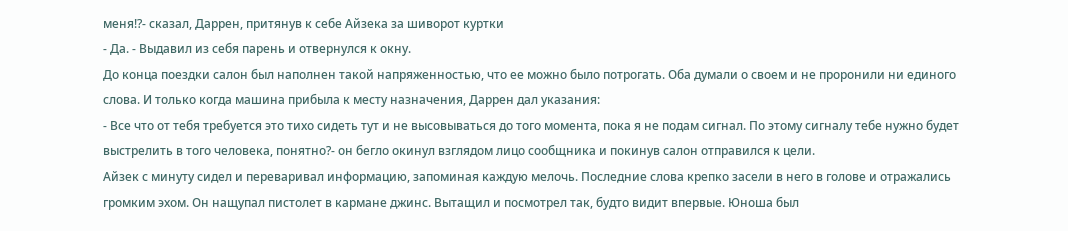меня!?- сказал, Даррен, притянув к себе Айзека за шиворот куртки
- Да. - Выдавил из себя парень и отвернулся к окну.
До конца поездки салон был наполнен такой напряженностью, что ее можно было потрогать. Оба думали о своем и не проронили ни единого слова. И только когда машина прибыла к месту назначения, Даррен дал указания:
- Все что от тебя требуется это тихо сидеть тут и не высовываться до того момента, пока я не подам сигнал. По этому сигналу тебе нужно будет выстрелить в того человека, понятно?- он бегло окинул взглядом лицо сообщника и покинув салон отправился к цели.
Айзек с минуту сидел и переваривал информацию, запоминая каждую мелочь. Последние слова крепко засели в него в голове и отражались громким эхом. Он нащупал пистолет в кармане джинс. Вытащил и посмотрел так, будто видит впервые. Юноша был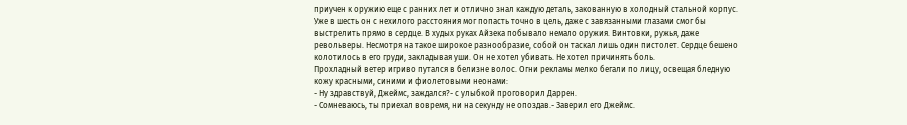приучен к оружию еще с ранних лет и отлично знал каждую деталь, закованную в холодный стальной корпус. Уже в шесть он с нехилого расстояния мог попасть точно в цель, даже с завязанными глазами смог бы выстрелить прямо в сердце. В худых руках Айзека побывало немало оружия. Винтовки, ружья, даже револьверы. Несмотря на такое широкое разнообразие, собой он таскал лишь один пистолет. Сердце бешено колотилось в его груди, закладывая уши. Он не хотел убивать. Не хотел причинять боль.
Прохладный ветер игриво путался в белизне волос. Огни рекламы мелко бегали по лицу, освещая бледную кожу красными, синими и фиолетовыми неонами:
- Ну здравствуй, Джеймс, заждался?- с улыбкой проговорил Даррен.
- Сомневаюсь, ты приехал вовремя, ни на секунду не опоздав.- Заверил его Джеймс.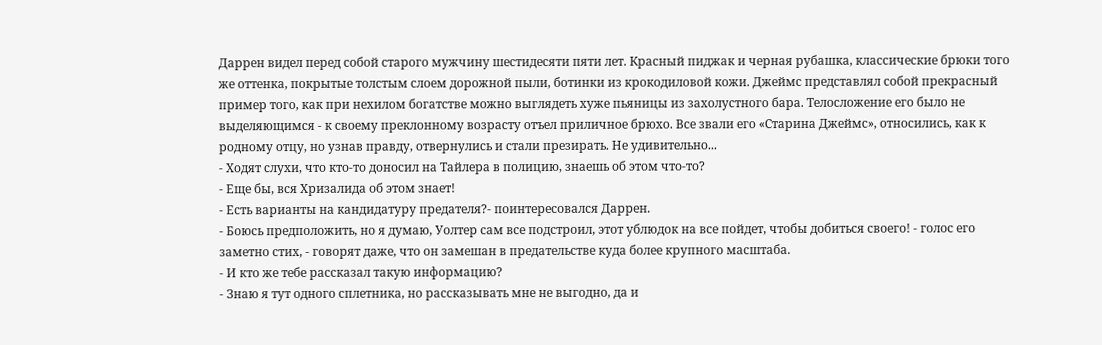Даррен видел перед собой старого мужчину шестидесяти пяти лет. Красный пиджак и черная рубашка, классические брюки того же оттенка, покрытые толстым слоем дорожной пыли, ботинки из крокодиловой кожи. Джеймс представлял собой прекрасный пример того, как при нехилом богатстве можно выглядеть хуже пьяницы из захолустного бара. Телосложение его было не выделяющимся - к своему преклонному возрасту отъел приличное брюхо. Все звали его «Старина Джеймс», относились, как к родному отцу, но узнав правду, отвернулись и стали презирать. Не удивительно...
- Ходят слухи, что кто-то доносил на Тайлера в полицию, знаешь об этом что-то?
- Еще бы, вся Хризалида об этом знает!
- Есть варианты на кандидатуру предателя?- поинтересовался Даррен.
- Боюсь предположить, но я думаю, Уолтер сам все подстроил, этот ублюдок на все пойдет, чтобы добиться своего! - голос его заметно стих, - говорят даже, что он замешан в предательстве куда более крупного масштаба.
- И кто же тебе рассказал такую информацию?
- Знаю я тут одного сплетника, но рассказывать мне не выгодно, да и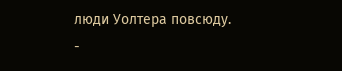люди Уолтера повсюду.
-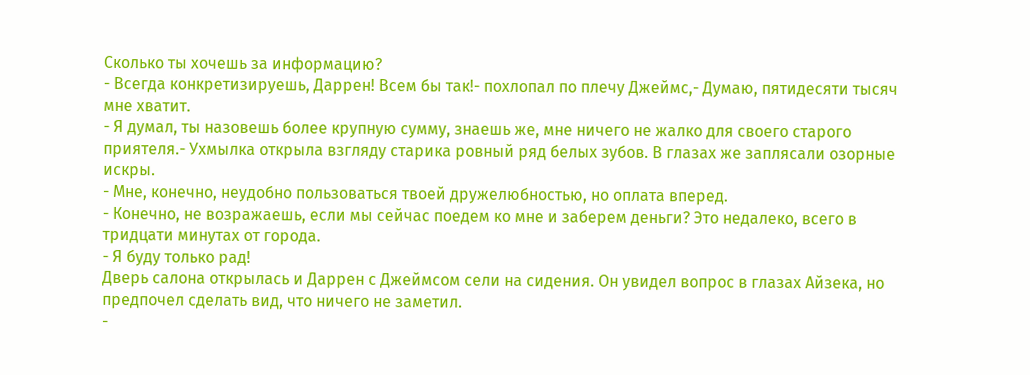Сколько ты хочешь за информацию?
- Всегда конкретизируешь, Даррен! Всем бы так!- похлопал по плечу Джеймс,- Думаю, пятидесяти тысяч мне хватит.
- Я думал, ты назовешь более крупную сумму, знаешь же, мне ничего не жалко для своего старого приятеля.- Ухмылка открыла взгляду старика ровный ряд белых зубов. В глазах же заплясали озорные искры.
- Мне, конечно, неудобно пользоваться твоей дружелюбностью, но оплата вперед.
- Конечно, не возражаешь, если мы сейчас поедем ко мне и заберем деньги? Это недалеко, всего в тридцати минутах от города.
- Я буду только рад!
Дверь салона открылась и Даррен с Джеймсом сели на сидения. Он увидел вопрос в глазах Айзека, но предпочел сделать вид, что ничего не заметил.
-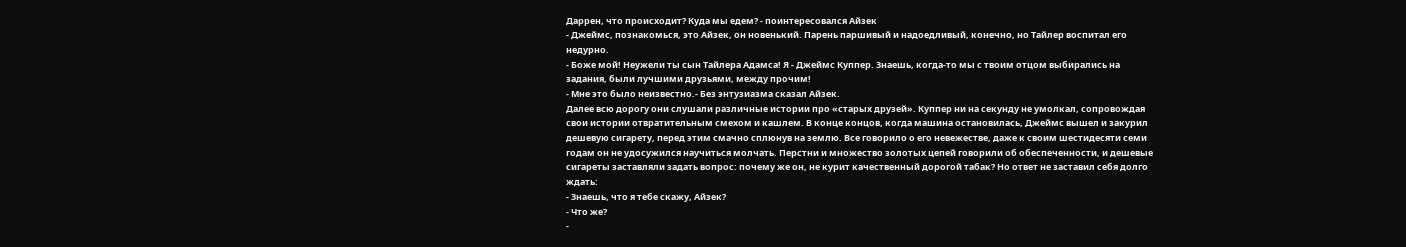Даррен, что происходит? Куда мы едем? - поинтересовался Айзек
- Джеймс, познакомься, это Айзек, он новенький. Парень паршивый и надоедливый, конечно, но Тайлер воспитал его недурно.
- Боже мой! Неужели ты сын Тайлера Адамса! Я - Джеймс Куппер. Знаешь, когда-то мы с твоим отцом выбирались на задания, были лучшими друзьями, между прочим!
- Мне это было неизвестно.- Без энтузиазма сказал Айзек.
Далее всю дорогу они слушали различные истории про «старых друзей». Куппер ни на секунду не умолкал, сопровождая свои истории отвратительным смехом и кашлем. В конце концов, когда машина остановилась, Джеймс вышел и закурил дешевую сигарету, перед этим смачно сплюнув на землю. Все говорило о его невежестве, даже к своим шестидесяти семи годам он не удосужился научиться молчать. Перстни и множество золотых цепей говорили об обеспеченности, и дешевые сигареты заставляли задать вопрос: почему же он, не курит качественный дорогой табак? Но ответ не заставил себя долго ждать:
- Знаешь, что я тебе скажу, Айзек?
- Что же?
-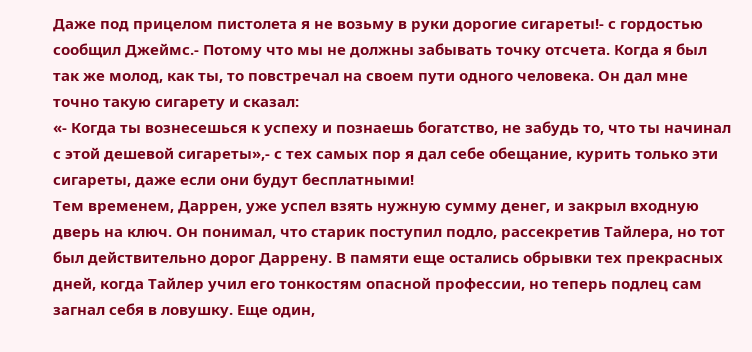Даже под прицелом пистолета я не возьму в руки дорогие сигареты!- с гордостью сообщил Джеймс.- Потому что мы не должны забывать точку отсчета. Когда я был так же молод, как ты, то повстречал на своем пути одного человека. Он дал мне точно такую сигарету и сказал:
«- Когда ты вознесешься к успеху и познаешь богатство, не забудь то, что ты начинал с этой дешевой сигареты»,- с тех самых пор я дал себе обещание, курить только эти сигареты, даже если они будут бесплатными!
Тем временем, Даррен, уже успел взять нужную сумму денег, и закрыл входную дверь на ключ. Он понимал, что старик поступил подло, рассекретив Тайлера, но тот был действительно дорог Даррену. В памяти еще остались обрывки тех прекрасных дней, когда Тайлер учил его тонкостям опасной профессии, но теперь подлец сам загнал себя в ловушку. Еще один,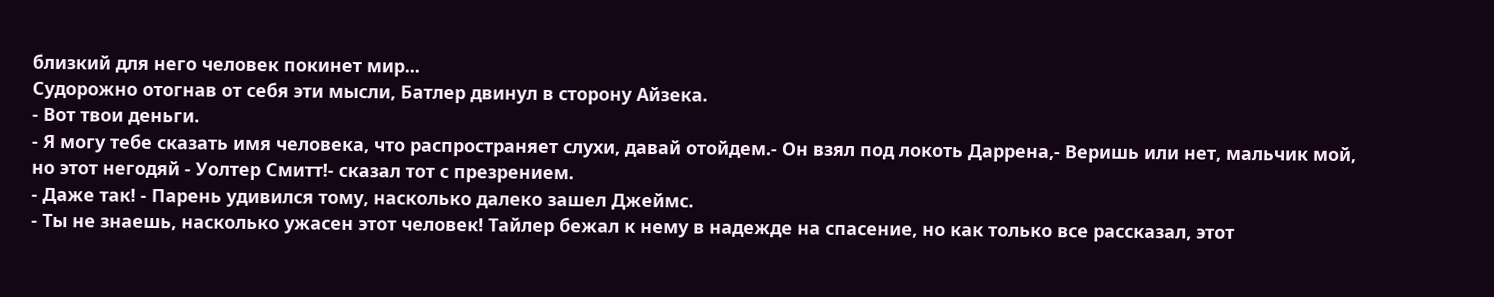близкий для него человек покинет мир...
Судорожно отогнав от себя эти мысли, Батлер двинул в сторону Айзека.
- Вот твои деньги.
- Я могу тебе сказать имя человека, что распространяет слухи, давай отойдем.- Он взял под локоть Даррена,- Веришь или нет, мальчик мой, но этот негодяй - Уолтер Смитт!- сказал тот с презрением.
- Даже так! - Парень удивился тому, насколько далеко зашел Джеймс.
- Ты не знаешь, насколько ужасен этот человек! Тайлер бежал к нему в надежде на спасение, но как только все рассказал, этот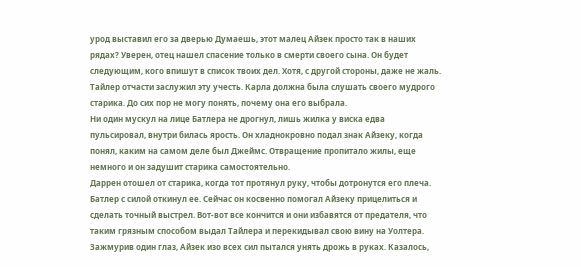урод выставил его за дверью Думаешь, этот малец Айзек просто так в наших рядах? Уверен, отец нашел спасение только в смерти своего сына. Он будет следующим, кого впишут в список твоих дел. Хотя, с другой стороны, даже не жаль. Тайлер отчасти заслужил эту учесть. Карла должна была слушать своего мудрого старика. До сих пор не могу понять, почему она его выбрала.
Ни один мускул на лице Батлера не дрогнул, лишь жилка у виска едва пульсировал, внутри билась ярость. Он хладнокровно подал знак Айзеку, когда понял, каким на самом деле был Джеймс. Отвращение пропитало жилы, еще немного и он задушит старика самостоятельно.
Даррен отошел от старика, когда тот протянул руку, чтобы дотронутся его плеча. Батлер с силой откинул ее. Сейчас он косвенно помогал Айзеку прицелиться и сделать точный выстрел. Вот-вот все кончится и они избавятся от предателя, что таким грязным способом выдал Тайлера и перекидывал свою вину на Уолтера.
Зажмурив один глаз, Айзек изо всех сил пытался унять дрожь в руках. Казалось,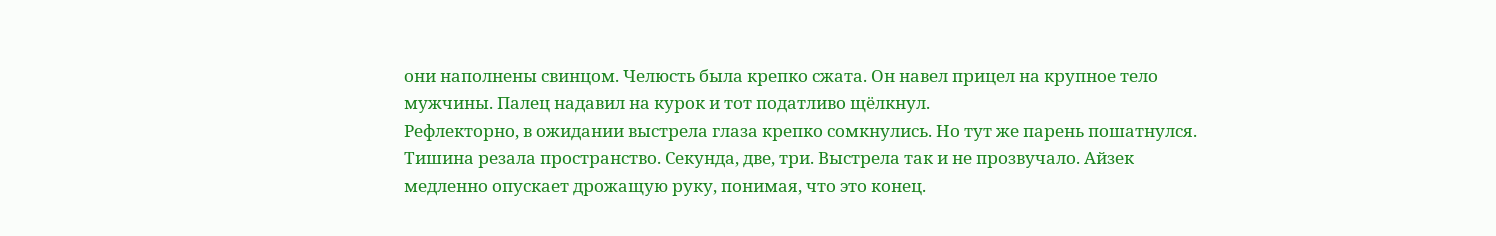они наполнены свинцом. Челюсть была крепко сжата. Он навел прицел на крупное тело мужчины. Палец надавил на курок и тот податливо щёлкнул.
Рефлекторно, в ожидании выстрела глаза крепко сомкнулись. Но тут же парень пошатнулся. Тишина резала пространство. Секунда, две, три. Выстрела так и не прозвучало. Айзек медленно опускает дрожащую руку, понимая, что это конец.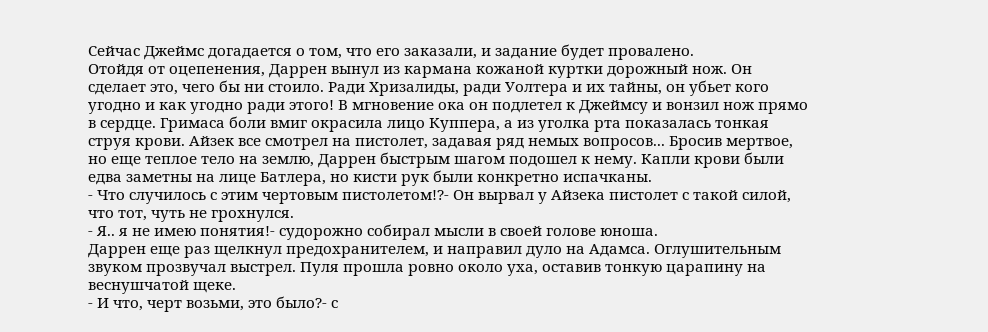Сейчас Джеймс догадается о том, что его заказали, и задание будет провалено.
Отойдя от оцепенения, Даррен вынул из кармана кожаной куртки дорожный нож. Он сделает это, чего бы ни стоило. Ради Хризалиды, ради Уолтера и их тайны, он убьет кого угодно и как угодно ради этого! В мгновение ока он подлетел к Джеймсу и вонзил нож прямо в сердце. Гримаса боли вмиг окрасила лицо Куппера, а из уголка рта показалась тонкая струя крови. Айзек все смотрел на пистолет, задавая ряд немых вопросов... Бросив мертвое, но еще теплое тело на землю, Даррен быстрым шагом подошел к нему. Капли крови были едва заметны на лице Батлера, но кисти рук были конкретно испачканы.
- Что случилось с этим чертовым пистолетом!?- Он вырвал у Айзека пистолет с такой силой, что тот, чуть не грохнулся.
- Я.. я не имею понятия!- судорожно собирал мысли в своей голове юноша.
Даррен еще раз щелкнул предохранителем, и направил дуло на Адамса. Оглушительным звуком прозвучал выстрел. Пуля прошла ровно около уха, оставив тонкую царапину на веснушчатой щеке.
- И что, черт возьми, это было?- с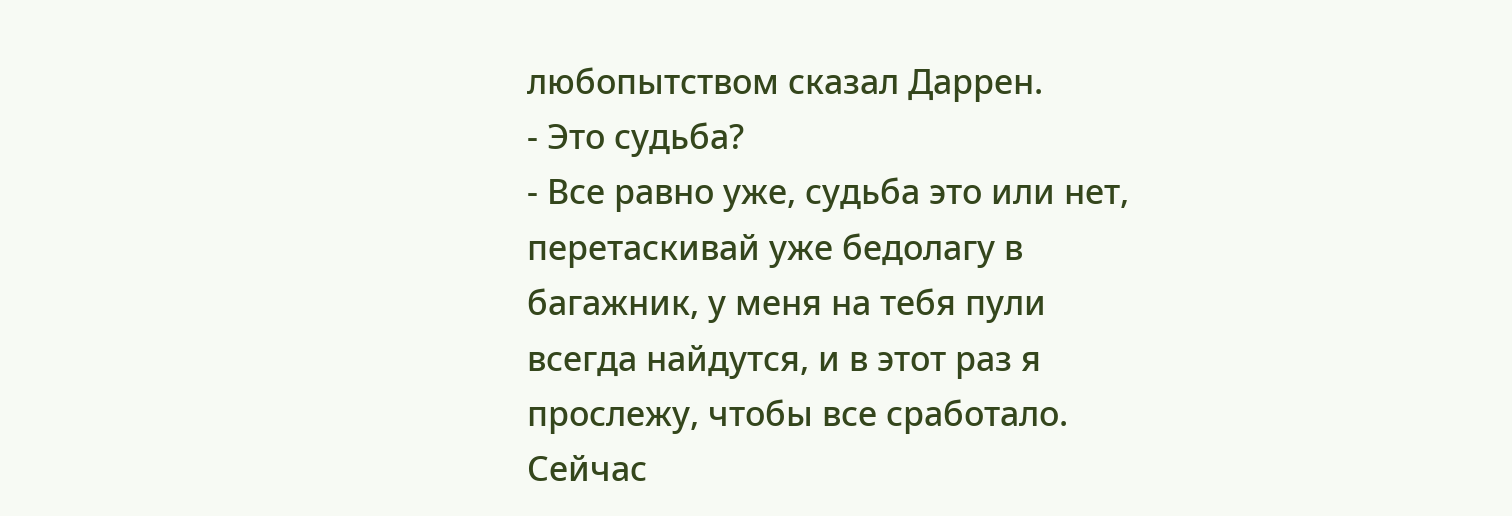любопытством сказал Даррен.
- Это судьба?
- Все равно уже, судьба это или нет, перетаскивай уже бедолагу в багажник, у меня на тебя пули всегда найдутся, и в этот раз я прослежу, чтобы все сработало.
Сейчас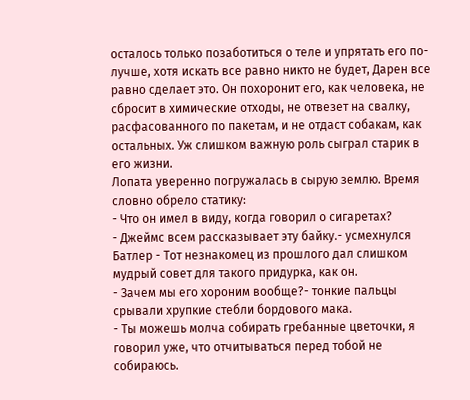осталось только позаботиться о теле и упрятать его по-лучше, хотя искать все равно никто не будет, Дарен все равно сделает это. Он похоронит его, как человека, не сбросит в химические отходы, не отвезет на свалку, расфасованного по пакетам, и не отдаст собакам, как остальных. Уж слишком важную роль сыграл старик в его жизни.
Лопата уверенно погружалась в сырую землю. Время словно обрело статику:
- Что он имел в виду, когда говорил о сигаретах?
- Джеймс всем рассказывает эту байку.- усмехнулся Батлер - Тот незнакомец из прошлого дал слишком мудрый совет для такого придурка, как он.
- Зачем мы его хороним вообще?- тонкие пальцы срывали хрупкие стебли бордового мака.
- Ты можешь молча собирать гребанные цветочки, я говорил уже, что отчитываться перед тобой не собираюсь.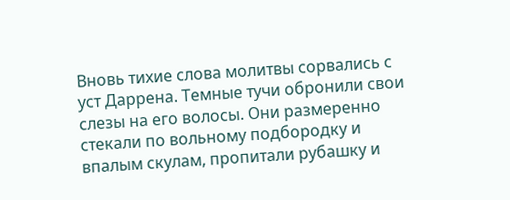Вновь тихие слова молитвы сорвались с уст Даррена. Темные тучи обронили свои слезы на его волосы. Они размеренно стекали по вольному подбородку и впалым скулам, пропитали рубашку и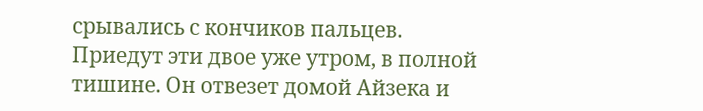срывались с кончиков пальцев.
Приедут эти двое уже утром, в полной тишине. Он отвезет домой Айзека и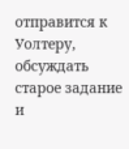отправится к Уолтеру, обсуждать старое задание и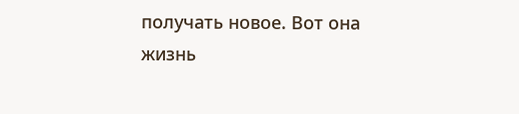получать новое. Вот она жизнь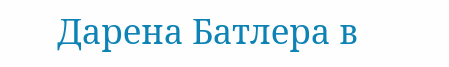Дарена Батлера в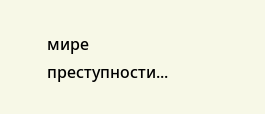мире преступности...